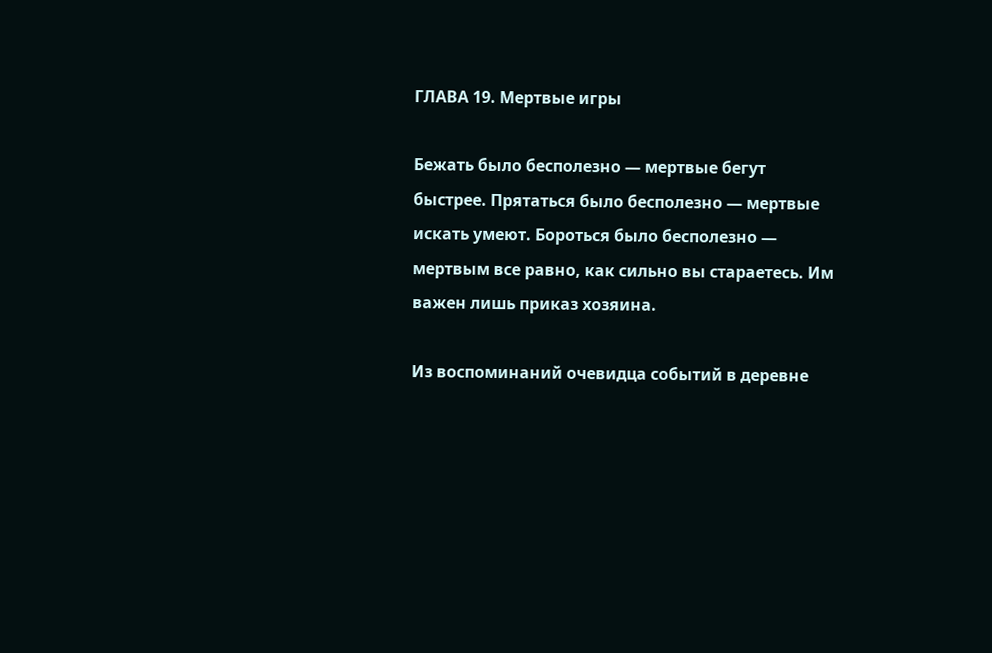ГЛАВА 19. Мертвые игры

Бежать было бесполезно — мертвые бегут быстрее. Прятаться было бесполезно — мертвые искать умеют. Бороться было бесполезно — мертвым все равно, как сильно вы стараетесь. Им важен лишь приказ хозяина.

Из воспоминаний очевидца событий в деревне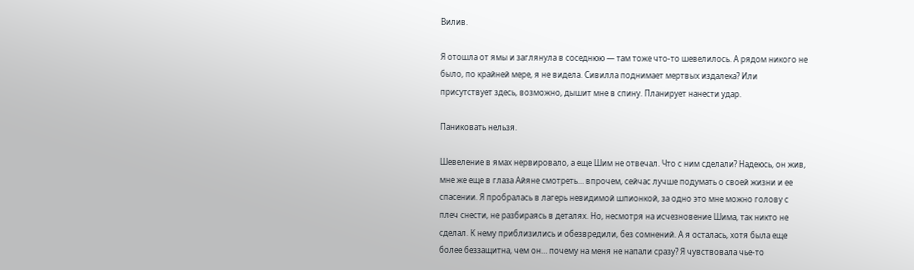Вилив.

Я отошла от ямы и заглянула в соседнюю — там тоже что-то шевелилось. А рядом никого не было, по крайней мере, я не видела. Сивилла поднимает мертвых издалека? Или присутствует здесь, возможно, дышит мне в спину. Планирует нанести удар.

Паниковать нельзя.

Шевеление в ямах нервировало, а еще Шим не отвечал. Что с ним сделали? Надеюсь, он жив, мне же еще в глаза Айяне смотреть… впрочем, сейчас лучше подумать о своей жизни и ее спасении. Я пробралась в лагерь невидимой шпионкой, за одно это мне можно голову с плеч снести, не разбираясь в деталях. Но, несмотря на исчезновение Шима, так никто не сделал. К нему приблизились и обезвредили, без сомнений. А я осталась, хотя была еще более беззащитна, чем он… почему на меня не напали сразу? Я чувствовала чье-то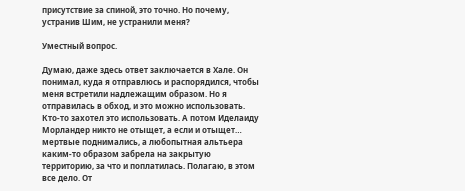присутствие за спиной, это точно. Но почему, устранив Шим, не устранили меня?

Уместный вопрос.

Думаю, даже здесь ответ заключается в Хале. Он понимал, куда я отправлюсь и распорядился, чтобы меня встретили надлежащим образом. Но я отправилась в обход, и это можно использовать. Кто-то захотел это использовать. А потом Иделаиду Морландер никто не отыщет, а если и отыщет… мертвые поднимались, а любопытная альтьера каким-то образом забрела на закрытую территорию, за что и поплатилась. Полагаю, в этом все дело. От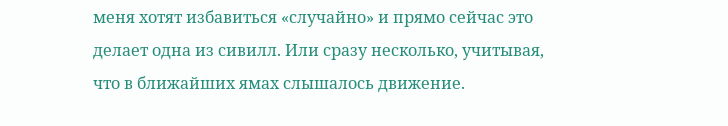меня хотят избавиться «случайно» и прямо сейчас это делает одна из сивилл. Или сразу несколько, учитывая, что в ближайших ямах слышалось движение.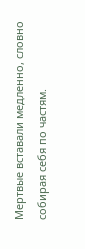Мертвые вставали медленно, словно собирая себя по частям.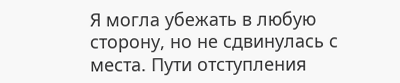Я могла убежать в любую сторону, но не сдвинулась с места. Пути отступления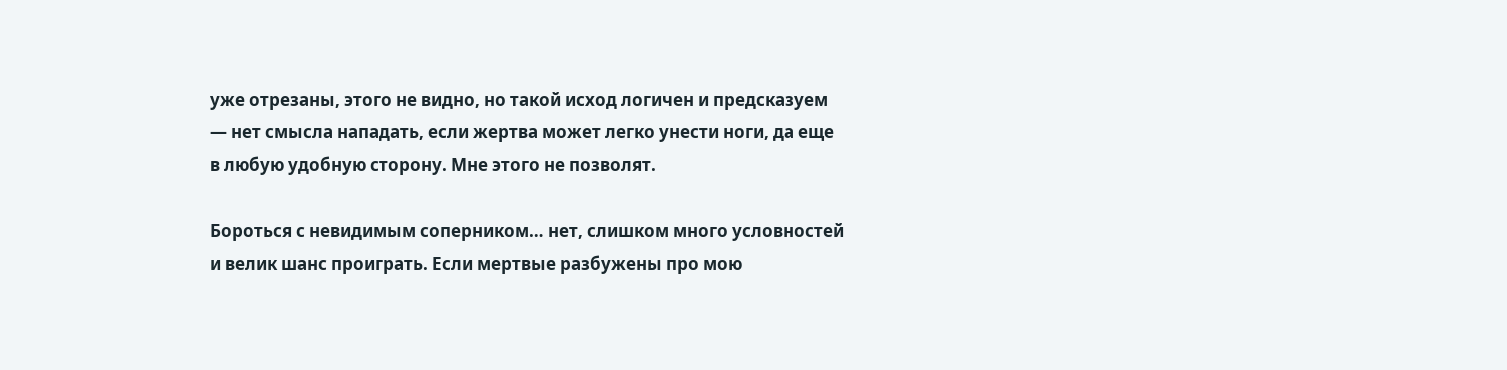уже отрезаны, этого не видно, но такой исход логичен и предсказуем — нет смысла нападать, если жертва может легко унести ноги, да еще в любую удобную сторону. Мне этого не позволят.

Бороться с невидимым соперником… нет, слишком много условностей и велик шанс проиграть. Если мертвые разбужены про мою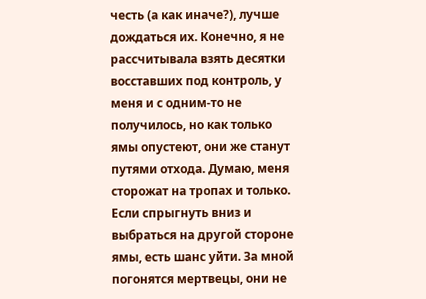честь (а как иначе?), лучше дождаться их. Конечно, я не рассчитывала взять десятки восставших под контроль, у меня и с одним-то не получилось, но как только ямы опустеют, они же станут путями отхода. Думаю, меня сторожат на тропах и только. Если спрыгнуть вниз и выбраться на другой стороне ямы, есть шанс уйти. За мной погонятся мертвецы, они не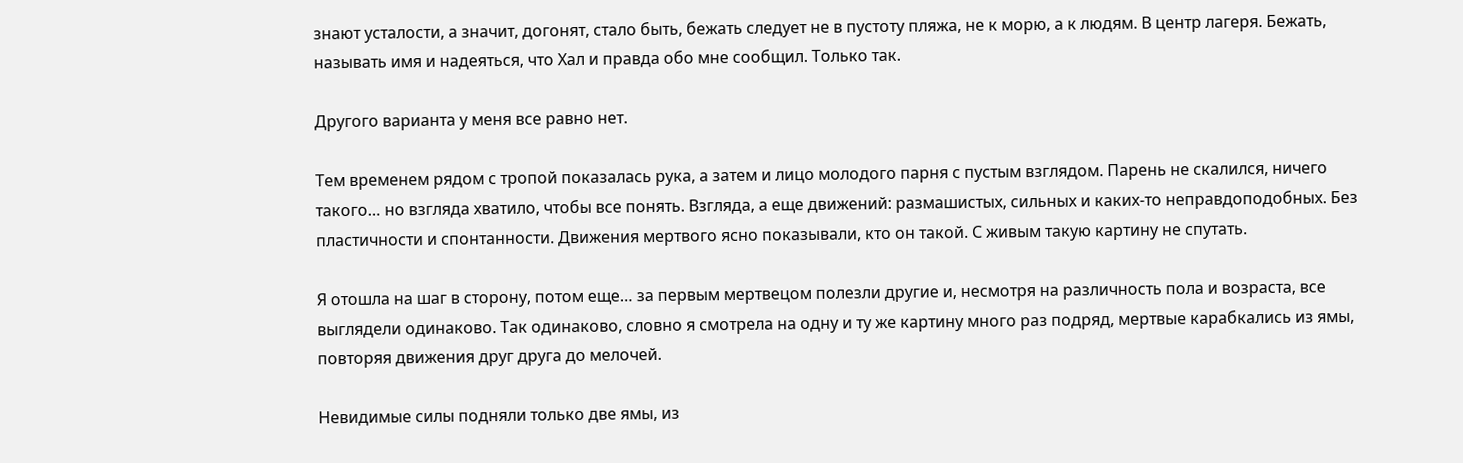знают усталости, а значит, догонят, стало быть, бежать следует не в пустоту пляжа, не к морю, а к людям. В центр лагеря. Бежать, называть имя и надеяться, что Хал и правда обо мне сообщил. Только так.

Другого варианта у меня все равно нет.

Тем временем рядом с тропой показалась рука, а затем и лицо молодого парня с пустым взглядом. Парень не скалился, ничего такого… но взгляда хватило, чтобы все понять. Взгляда, а еще движений: размашистых, сильных и каких-то неправдоподобных. Без пластичности и спонтанности. Движения мертвого ясно показывали, кто он такой. С живым такую картину не спутать.

Я отошла на шаг в сторону, потом еще… за первым мертвецом полезли другие и, несмотря на различность пола и возраста, все выглядели одинаково. Так одинаково, словно я смотрела на одну и ту же картину много раз подряд, мертвые карабкались из ямы, повторяя движения друг друга до мелочей.

Невидимые силы подняли только две ямы, из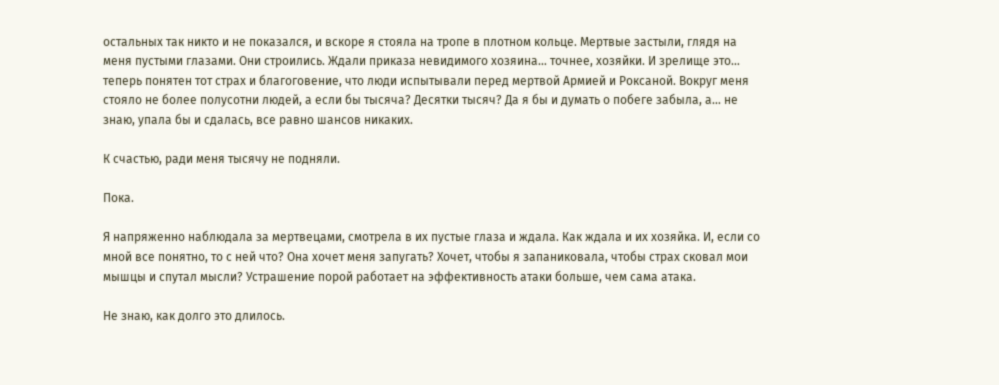остальных так никто и не показался, и вскоре я стояла на тропе в плотном кольце. Мертвые застыли, глядя на меня пустыми глазами. Они строились. Ждали приказа невидимого хозяина… точнее, хозяйки. И зрелище это… теперь понятен тот страх и благоговение, что люди испытывали перед мертвой Армией и Роксаной. Вокруг меня стояло не более полусотни людей, а если бы тысяча? Десятки тысяч? Да я бы и думать о побеге забыла, а… не знаю, упала бы и сдалась, все равно шансов никаких.

К счастью, ради меня тысячу не подняли.

Пока.

Я напряженно наблюдала за мертвецами, смотрела в их пустые глаза и ждала. Как ждала и их хозяйка. И, если со мной все понятно, то с ней что? Она хочет меня запугать? Хочет, чтобы я запаниковала, чтобы страх сковал мои мышцы и спутал мысли? Устрашение порой работает на эффективность атаки больше, чем сама атака.

Не знаю, как долго это длилось.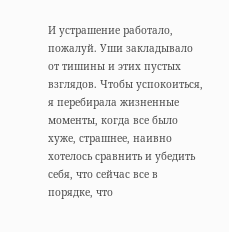И устрашение работало, пожалуй. Уши закладывало от тишины и этих пустых взглядов. Чтобы успокоиться, я перебирала жизненные моменты, когда все было хуже, страшнее, наивно хотелось сравнить и убедить себя, что сейчас все в порядке, что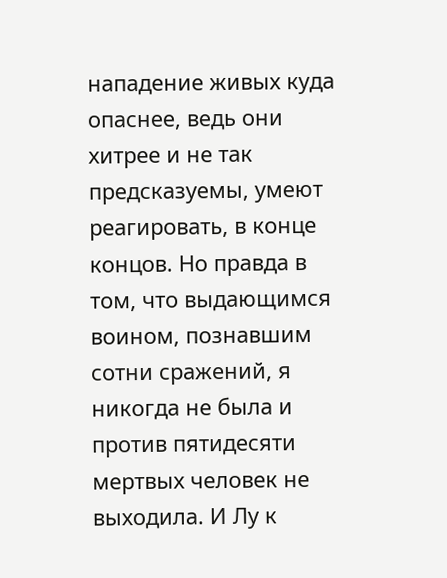нападение живых куда опаснее, ведь они хитрее и не так предсказуемы, умеют реагировать, в конце концов. Но правда в том, что выдающимся воином, познавшим сотни сражений, я никогда не была и против пятидесяти мертвых человек не выходила. И Лу к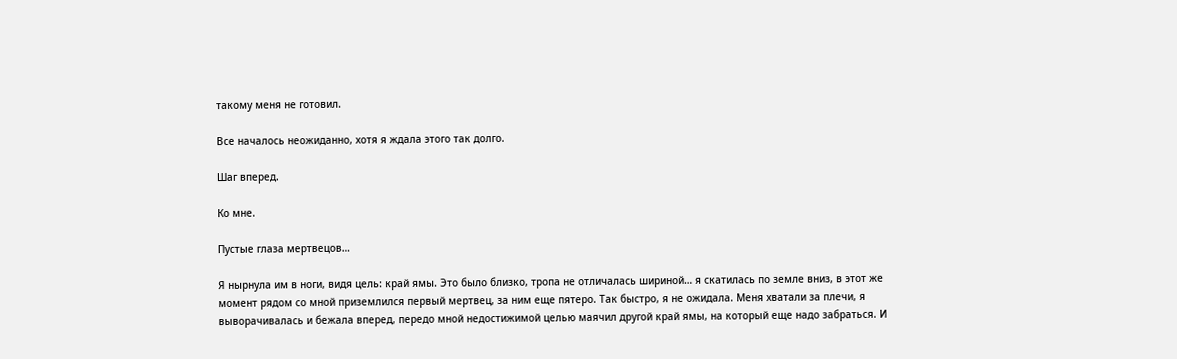такому меня не готовил.

Все началось неожиданно, хотя я ждала этого так долго.

Шаг вперед.

Ко мне.

Пустые глаза мертвецов…

Я нырнула им в ноги, видя цель: край ямы. Это было близко, тропа не отличалась шириной… я скатилась по земле вниз, в этот же момент рядом со мной приземлился первый мертвец, за ним еще пятеро. Так быстро, я не ожидала. Меня хватали за плечи, я выворачивалась и бежала вперед, передо мной недостижимой целью маячил другой край ямы, на который еще надо забраться. И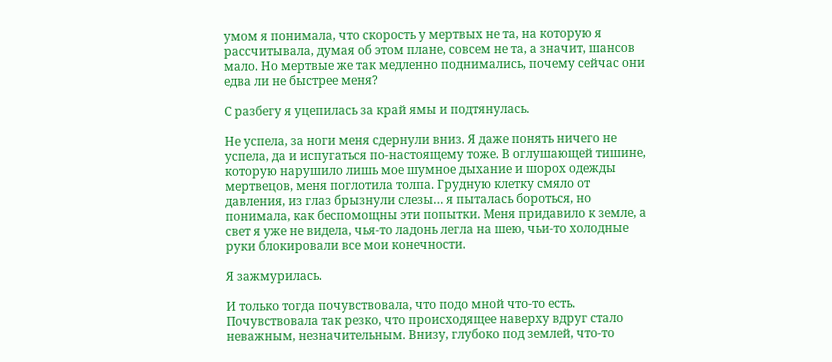умом я понимала, что скорость у мертвых не та, на которую я рассчитывала, думая об этом плане, совсем не та, а значит, шансов мало. Но мертвые же так медленно поднимались, почему сейчас они едва ли не быстрее меня?

С разбегу я уцепилась за край ямы и подтянулась.

Не успела, за ноги меня сдернули вниз. Я даже понять ничего не успела, да и испугаться по-настоящему тоже. В оглушающей тишине, которую нарушило лишь мое шумное дыхание и шорох одежды мертвецов, меня поглотила толпа. Грудную клетку смяло от давления, из глаз брызнули слезы… я пыталась бороться, но понимала, как беспомощны эти попытки. Меня придавило к земле, а свет я уже не видела, чья-то ладонь легла на шею, чьи-то холодные руки блокировали все мои конечности.

Я зажмурилась.

И только тогда почувствовала, что подо мной что-то есть. Почувствовала так резко, что происходящее наверху вдруг стало неважным, незначительным. Внизу, глубоко под землей, что-то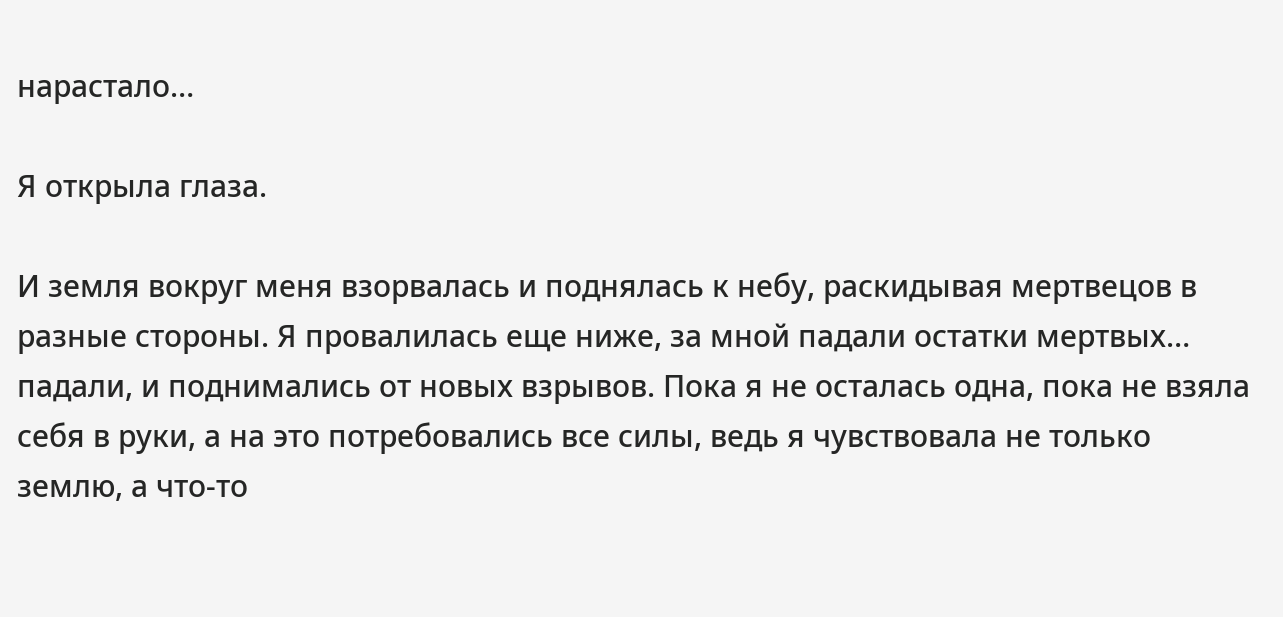нарастало…

Я открыла глаза.

И земля вокруг меня взорвалась и поднялась к небу, раскидывая мертвецов в разные стороны. Я провалилась еще ниже, за мной падали остатки мертвых… падали, и поднимались от новых взрывов. Пока я не осталась одна, пока не взяла себя в руки, а на это потребовались все силы, ведь я чувствовала не только землю, а что-то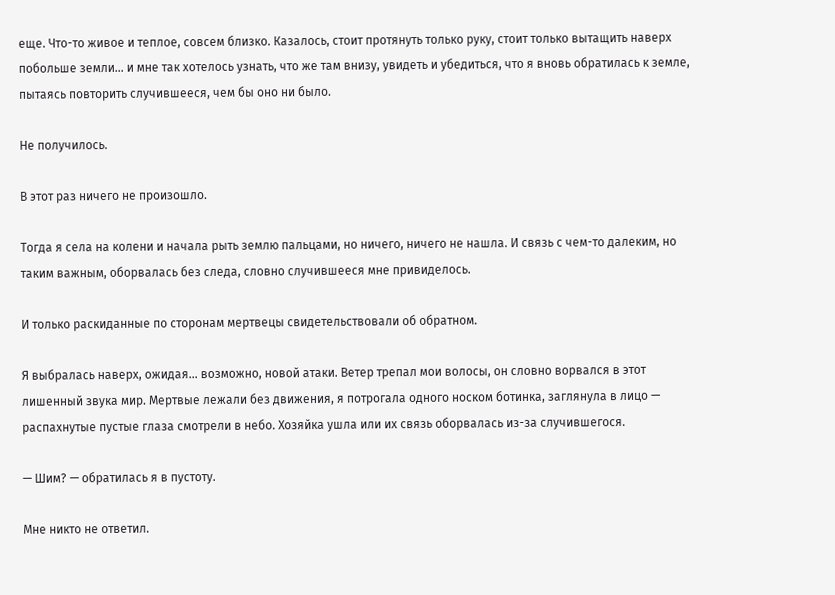еще. Что-то живое и теплое, совсем близко. Казалось, стоит протянуть только руку, стоит только вытащить наверх побольше земли… и мне так хотелось узнать, что же там внизу, увидеть и убедиться, что я вновь обратилась к земле, пытаясь повторить случившееся, чем бы оно ни было.

Не получилось.

В этот раз ничего не произошло.

Тогда я села на колени и начала рыть землю пальцами, но ничего, ничего не нашла. И связь с чем-то далеким, но таким важным, оборвалась без следа, словно случившееся мне привиделось.

И только раскиданные по сторонам мертвецы свидетельствовали об обратном.

Я выбралась наверх, ожидая… возможно, новой атаки. Ветер трепал мои волосы, он словно ворвался в этот лишенный звука мир. Мертвые лежали без движения, я потрогала одного носком ботинка, заглянула в лицо — распахнутые пустые глаза смотрели в небо. Хозяйка ушла или их связь оборвалась из-за случившегося.

— Шим? — обратилась я в пустоту.

Мне никто не ответил.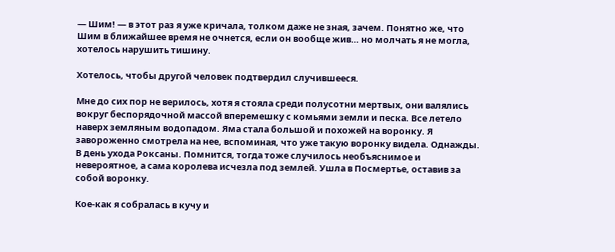— Шим! — в этот раз я уже кричала, толком даже не зная, зачем. Понятно же, что Шим в ближайшее время не очнется, если он вообще жив… но молчать я не могла, хотелось нарушить тишину.

Хотелось, чтобы другой человек подтвердил случившееся.

Мне до сих пор не верилось, хотя я стояла среди полусотни мертвых, они валялись вокруг беспорядочной массой вперемешку с комьями земли и песка. Все летело наверх земляным водопадом. Яма стала большой и похожей на воронку. Я завороженно смотрела на нее, вспоминая, что уже такую воронку видела. Однажды. В день ухода Роксаны. Помнится, тогда тоже случилось необъяснимое и невероятное, а сама королева исчезла под землей. Ушла в Посмертье, оставив за собой воронку.

Кое-как я собралась в кучу и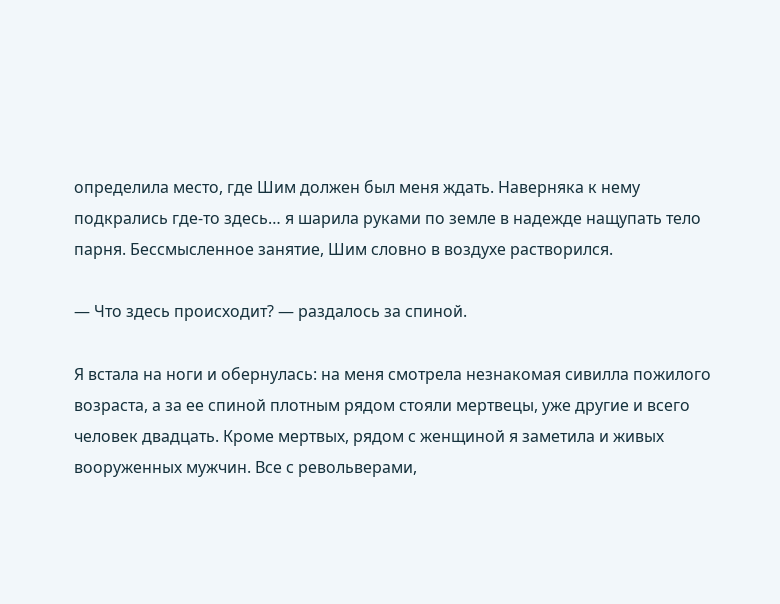определила место, где Шим должен был меня ждать. Наверняка к нему подкрались где-то здесь… я шарила руками по земле в надежде нащупать тело парня. Бессмысленное занятие, Шим словно в воздухе растворился.

— Что здесь происходит? — раздалось за спиной.

Я встала на ноги и обернулась: на меня смотрела незнакомая сивилла пожилого возраста, а за ее спиной плотным рядом стояли мертвецы, уже другие и всего человек двадцать. Кроме мертвых, рядом с женщиной я заметила и живых вооруженных мужчин. Все с револьверами,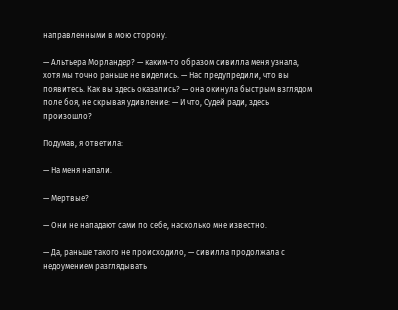направленными в мою сторону.

— Альтьера Морландер? — каким-то образом сивилла меня узнала, хотя мы точно раньше не виделись. — Нас предупредили, что вы появитесь. Как вы здесь оказались? — она окинула быстрым взглядом поле боя, не скрывая удивление: — И что, Судей ради, здесь произошло?

Подумав, я ответила:

— На меня напали.

— Мертвые?

— Они не нападают сами по себе, насколько мне известно.

— Да, раньше такого не происходило, — сивилла продолжала с недоумением разглядывать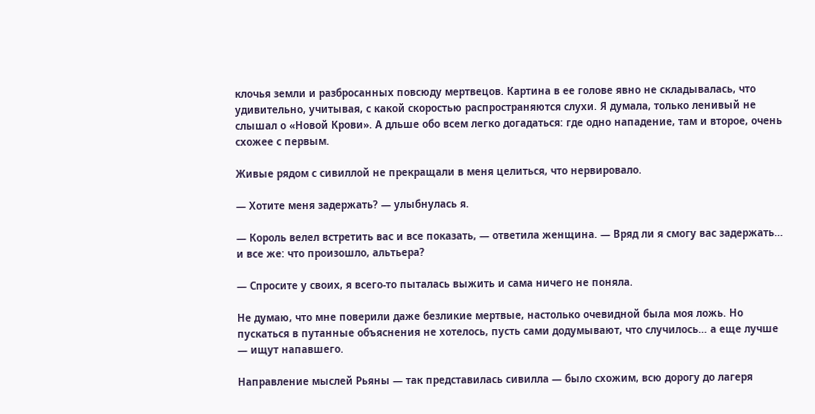клочья земли и разбросанных повсюду мертвецов. Картина в ее голове явно не складывалась, что удивительно, учитывая, с какой скоростью распространяются слухи. Я думала, только ленивый не слышал о «Новой Крови». А дльше обо всем легко догадаться: где одно нападение, там и второе, очень схожее с первым.

Живые рядом с сивиллой не прекращали в меня целиться, что нервировало.

— Хотите меня задержать? — улыбнулась я.

— Король велел встретить вас и все показать, — ответила женщина. — Вряд ли я смогу вас задержать… и все же: что произошло, альтьера?

— Спросите у своих, я всего-то пыталась выжить и сама ничего не поняла.

Не думаю, что мне поверили даже безликие мертвые, настолько очевидной была моя ложь. Но пускаться в путанные объяснения не хотелось, пусть сами додумывают, что случилось… а еще лучше — ищут напавшего.

Направление мыслей Рьяны — так представилась сивилла — было схожим, всю дорогу до лагеря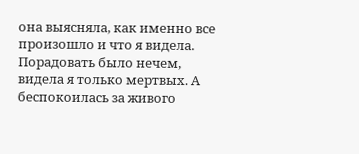она выясняла, как именно все произошло и что я видела. Порадовать было нечем, видела я только мертвых. А беспокоилась за живого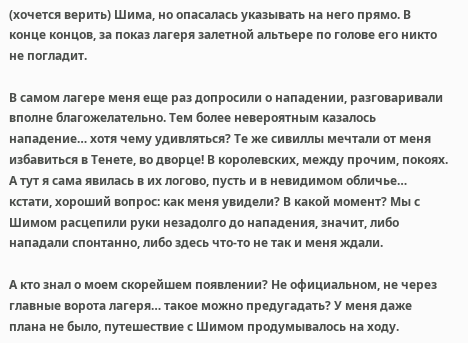(хочется верить) Шима, но опасалась указывать на него прямо. В конце концов, за показ лагеря залетной альтьере по голове его никто не погладит.

В самом лагере меня еще раз допросили о нападении, разговаривали вполне благожелательно. Тем более невероятным казалось нападение… хотя чему удивляться? Те же сивиллы мечтали от меня избавиться в Тенете, во дворце! В королевских, между прочим, покоях. А тут я сама явилась в их логово, пусть и в невидимом обличье… кстати, хороший вопрос: как меня увидели? В какой момент? Мы с Шимом расцепили руки незадолго до нападения, значит, либо нападали спонтанно, либо здесь что-то не так и меня ждали.

А кто знал о моем скорейшем появлении? Не официальном, не через главные ворота лагеря… такое можно предугадать? У меня даже плана не было, путешествие с Шимом продумывалось на ходу.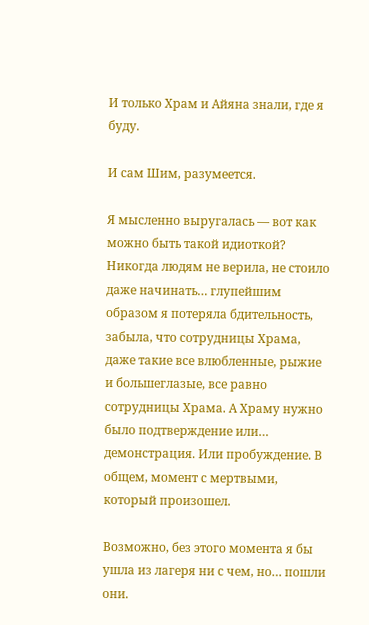И только Храм и Айяна знали, где я буду.

И сам Шим, разумеется.

Я мысленно выругалась — вот как можно быть такой идиоткой? Никогда людям не верила, не стоило даже начинать… глупейшим образом я потеряла бдительность, забыла, что сотрудницы Храма, даже такие все влюбленные, рыжие и большеглазые, все равно сотрудницы Храма. А Храму нужно было подтверждение или… демонстрация. Или пробуждение. В общем, момент с мертвыми, который произошел.

Возможно, без этого момента я бы ушла из лагеря ни с чем, но… пошли они.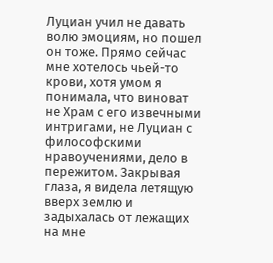Луциан учил не давать волю эмоциям, но пошел он тоже. Прямо сейчас мне хотелось чьей-то крови, хотя умом я понимала, что виноват не Храм с его извечными интригами, не Луциан с философскими нравоучениями, дело в пережитом. Закрывая глаза, я видела летящую вверх землю и задыхалась от лежащих на мне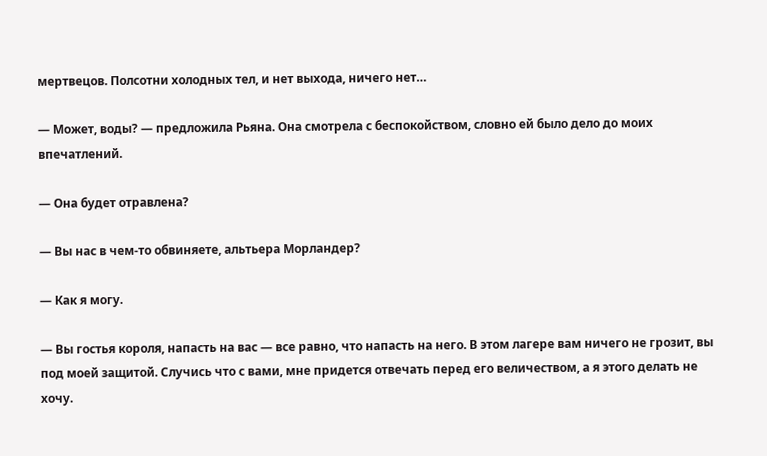мертвецов. Полсотни холодных тел, и нет выхода, ничего нет…

— Может, воды? — предложила Рьяна. Она смотрела с беспокойством, словно ей было дело до моих впечатлений.

— Она будет отравлена?

— Вы нас в чем-то обвиняете, альтьера Морландер?

— Как я могу.

— Вы гостья короля, напасть на вас — все равно, что напасть на него. В этом лагере вам ничего не грозит, вы под моей защитой. Случись что с вами, мне придется отвечать перед его величеством, а я этого делать не хочу.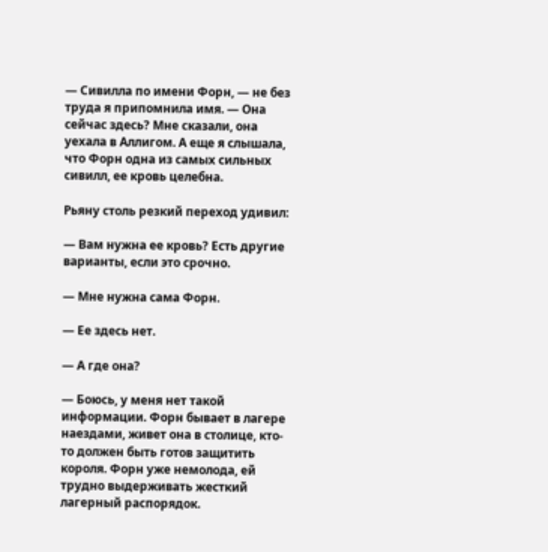— Сивилла по имени Форн, — не без труда я припомнила имя. — Она сейчас здесь? Мне сказали, она уехала в Аллигом. А еще я слышала, что Форн одна из самых сильных сивилл, ее кровь целебна.

Рьяну столь резкий переход удивил:

— Вам нужна ее кровь? Есть другие варианты, если это срочно.

— Мне нужна сама Форн.

— Ее здесь нет.

— А где она?

— Боюсь, у меня нет такой информации. Форн бывает в лагере наездами, живет она в столице, кто-то должен быть готов защитить короля. Форн уже немолода, ей трудно выдерживать жесткий лагерный распорядок.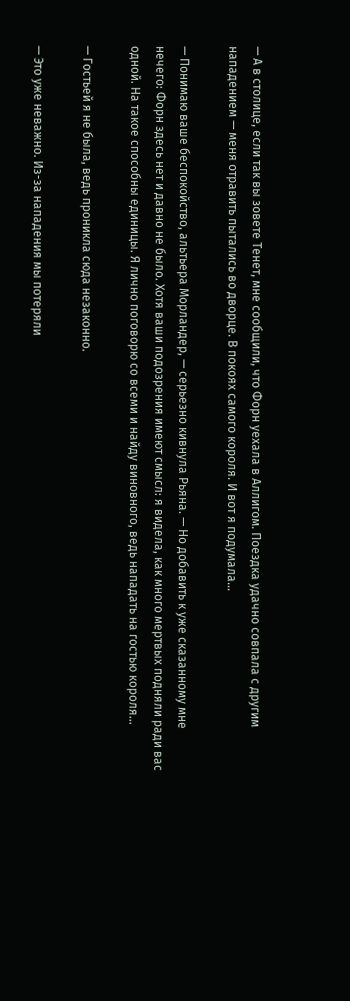— А в столице, если так вы зовете Тенет, мне сообщили, что Форн уехала в Аллигом. Поездка удачно совпала с другим нападением — меня отравить пытались во дворце. В покоях самого короля. И вот я подумала…

— Понимаю ваше беспокойство, альтьера Морландер, — серьезно кивнула Рьяна. — Но добавить к уже сказанному мне нечего: Форн здесь нет и давно не было. Хотя ваши подозрения имеют смысл: я видела, как много мертвых подняли ради вас одной. На такое способны единицы. Я лично поговорю со всеми и найду виновного, ведь нападать на гостью короля…

— Гостьей я не была, ведь проникла сюда незаконно.

— Это уже неважно. Из-за нападения мы потеряли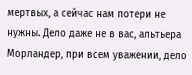мертвых, а сейчас нам потери не нужны. Дело даже не в вас, альтьера Морландер, при всем уважении, дело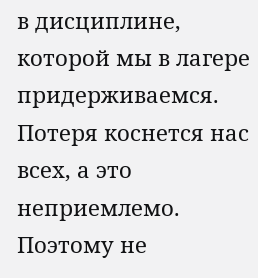в дисциплине, которой мы в лагере придерживаемся. Потеря коснется нас всех, а это неприемлемо. Поэтому не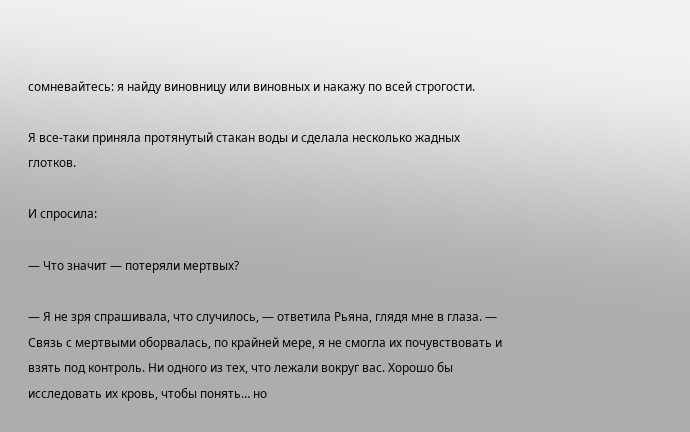сомневайтесь: я найду виновницу или виновных и накажу по всей строгости.

Я все-таки приняла протянутый стакан воды и сделала несколько жадных глотков.

И спросила:

— Что значит — потеряли мертвых?

— Я не зря спрашивала, что случилось, — ответила Рьяна, глядя мне в глаза. — Связь с мертвыми оборвалась, по крайней мере, я не смогла их почувствовать и взять под контроль. Ни одного из тех, что лежали вокруг вас. Хорошо бы исследовать их кровь, чтобы понять… но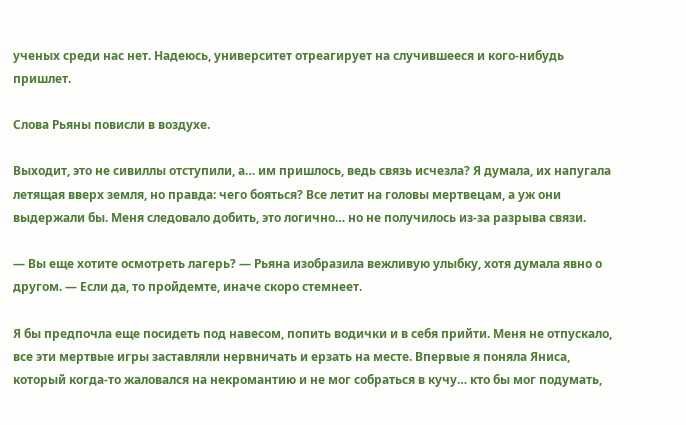ученых среди нас нет. Надеюсь, университет отреагирует на случившееся и кого-нибудь пришлет.

Слова Рьяны повисли в воздухе.

Выходит, это не сивиллы отступили, а… им пришлось, ведь связь исчезла? Я думала, их напугала летящая вверх земля, но правда: чего бояться? Все летит на головы мертвецам, а уж они выдержали бы. Меня следовало добить, это логично… но не получилось из-за разрыва связи.

— Вы еще хотите осмотреть лагерь? — Рьяна изобразила вежливую улыбку, хотя думала явно о другом. — Если да, то пройдемте, иначе скоро стемнеет.

Я бы предпочла еще посидеть под навесом, попить водички и в себя прийти. Меня не отпускало, все эти мертвые игры заставляли нервничать и ерзать на месте. Впервые я поняла Яниса, который когда-то жаловался на некромантию и не мог собраться в кучу… кто бы мог подумать,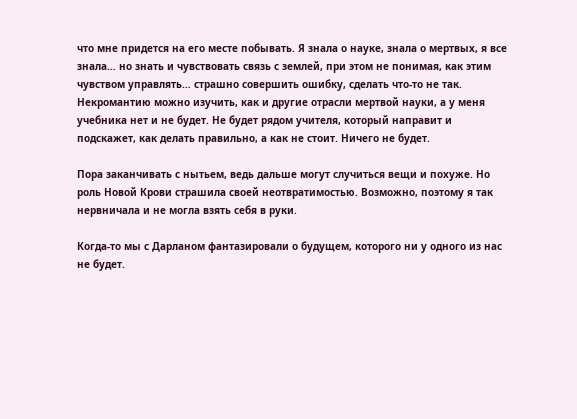что мне придется на его месте побывать. Я знала о науке, знала о мертвых, я все знала… но знать и чувствовать связь с землей, при этом не понимая, как этим чувством управлять… страшно совершить ошибку, сделать что-то не так. Некромантию можно изучить, как и другие отрасли мертвой науки, а у меня учебника нет и не будет. Не будет рядом учителя, который направит и подскажет, как делать правильно, а как не стоит. Ничего не будет.

Пора заканчивать с нытьем, ведь дальше могут случиться вещи и похуже. Но роль Новой Крови страшила своей неотвратимостью. Возможно, поэтому я так нервничала и не могла взять себя в руки.

Когда-то мы с Дарланом фантазировали о будущем, которого ни у одного из нас не будет.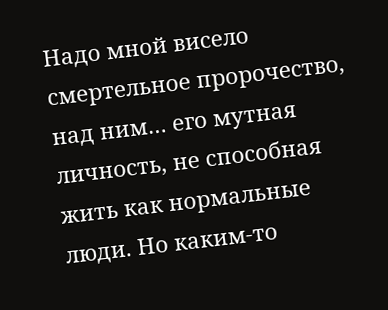Надо мной висело смертельное пророчество, над ним… его мутная личность, не способная жить как нормальные люди. Но каким-то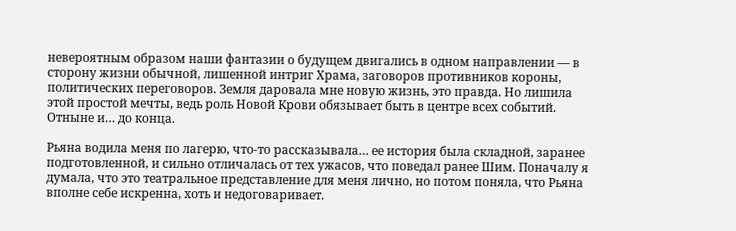невероятным образом наши фантазии о будущем двигались в одном направлении — в сторону жизни обычной, лишенной интриг Храма, заговоров противников короны, политических переговоров. Земля даровала мне новую жизнь, это правда. Но лишила этой простой мечты, ведь роль Новой Крови обязывает быть в центре всех событий. Отныне и… до конца.

Рьяна водила меня по лагерю, что-то рассказывала… ее история была складной, заранее подготовленной, и сильно отличалась от тех ужасов, что поведал ранее Шим. Поначалу я думала, что это театральное представление для меня лично, но потом поняла, что Рьяна вполне себе искренна, хоть и недоговаривает.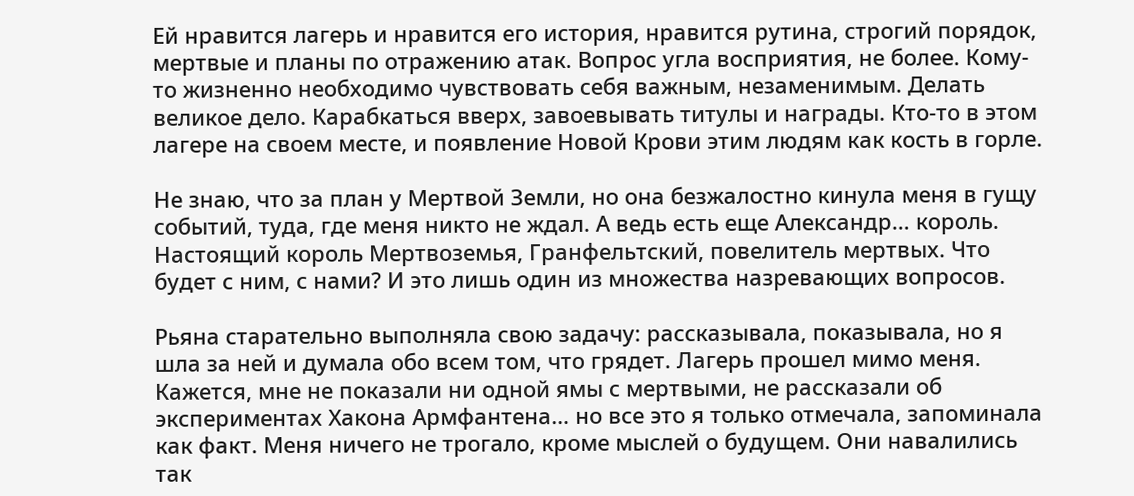Ей нравится лагерь и нравится его история, нравится рутина, строгий порядок, мертвые и планы по отражению атак. Вопрос угла восприятия, не более. Кому-то жизненно необходимо чувствовать себя важным, незаменимым. Делать великое дело. Карабкаться вверх, завоевывать титулы и награды. Кто-то в этом лагере на своем месте, и появление Новой Крови этим людям как кость в горле.

Не знаю, что за план у Мертвой Земли, но она безжалостно кинула меня в гущу событий, туда, где меня никто не ждал. А ведь есть еще Александр… король. Настоящий король Мертвоземья, Гранфельтский, повелитель мертвых. Что будет с ним, с нами? И это лишь один из множества назревающих вопросов.

Рьяна старательно выполняла свою задачу: рассказывала, показывала, но я шла за ней и думала обо всем том, что грядет. Лагерь прошел мимо меня. Кажется, мне не показали ни одной ямы с мертвыми, не рассказали об экспериментах Хакона Армфантена… но все это я только отмечала, запоминала как факт. Меня ничего не трогало, кроме мыслей о будущем. Они навалились так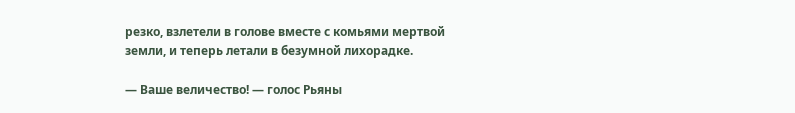резко, взлетели в голове вместе с комьями мертвой земли, и теперь летали в безумной лихорадке.

— Ваше величество! — голос Рьяны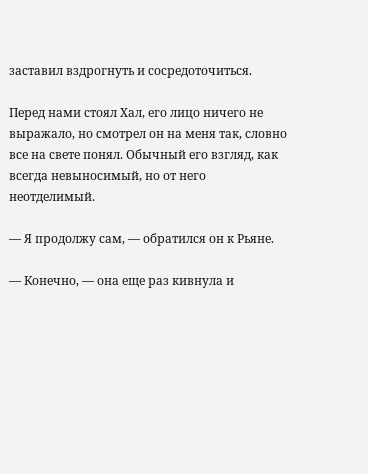заставил вздрогнуть и сосредоточиться.

Перед нами стоял Хал, его лицо ничего не выражало, но смотрел он на меня так, словно все на свете понял. Обычный его взгляд, как всегда невыносимый, но от него неотделимый.

— Я продолжу сам, — обратился он к Рьяне.

— Конечно, — она еще раз кивнула и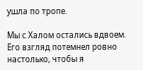ушла по тропе.

Мы с Халом остались вдвоем. Его взгляд потемнел ровно настолько, чтобы я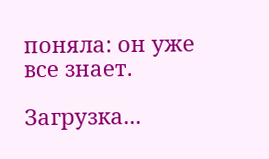поняла: он уже все знает.

Загрузка...